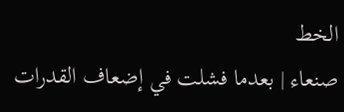الخط
صنعاء | بعدما فشلت في إضعاف القدرات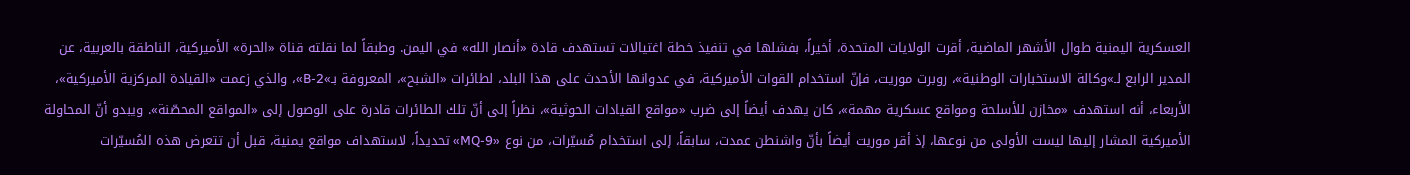العسكرية اليمنية طوال الأشهر الماضية، أقرت الولايات المتحدة، أخيراً، بفشلها في تنفيذ خطة اغتيالات تستهدف قادة «أنصار الله» في اليمن. وطبقاً لما نقلته قناة «الحرة» الأميركية، الناطقة بالعربية، عن المدير الرابع لـ»وكالة الاستخبارات الوطنية»، روبرت موريت، فإنّ استخدام القوات الأميركية، في عدوانها الأحدث على هذا البلد، لطائرات «الشبح»، المعروفة بـ»B-2»، والذي زعمت «القيادة المركزية الأميركية»، الأربعاء، أنه استهدف «مخازن للأسلحة ومواقع عسكرية مهمة»، كان يهدف أيضاً إلى ضرب «مواقع القيادات الحوثية»، نظراً إلى أنّ تلك الطائرات قادرة على الوصول إلى «المواقع المحصّنة». ويبدو أنّ المحاولة الأميركية المشار إليها ليست الأولى من نوعها، إذ أقر موريت أيضاً بأنّ واشنطن عمدت، سابقاً، إلى استخدام مُسيّرات، من نوع «MQ-9» تحديداً، لاستهداف مواقع يمنية، قبل أن تتعرض هذه المُسيّرات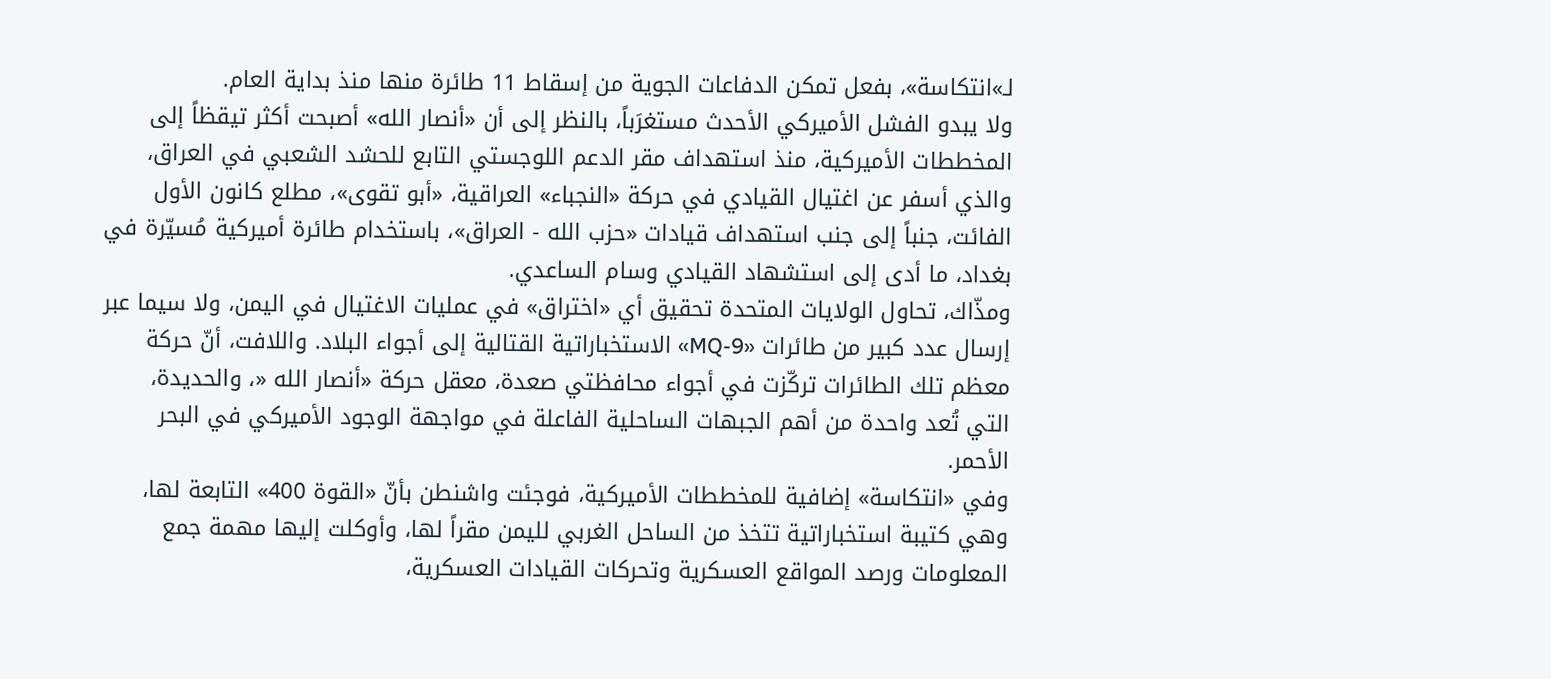لـ»انتكاسة»، بفعل تمكن الدفاعات الجوية من إسقاط 11 طائرة منها منذ بداية العام.
ولا يبدو الفشل الأميركي الأحدث مستغرَباً، بالنظر إلى أن «أنصار الله» أصبحت أكثر تيقظاً إلى المخططات الأميركية، منذ استهداف مقر الدعم اللوجستي التابع للحشد الشعبي في العراق، والذي أسفر عن اغتيال القيادي في حركة «النجباء» العراقية، «أبو تقوى»، مطلع كانون الأول الفائت، جنباً إلى جنب استهداف قيادات «حزب الله - العراق»، باستخدام طائرة أميركية مُسيّرة في بغداد، ما أدى إلى استشهاد القيادي وسام الساعدي.
ومذّاك، تحاول الولايات المتحدة تحقيق أي «اختراق» في عمليات الاغتيال في اليمن، ولا سيما عبر إرسال عدد كبير من طائرات «MQ-9» الاستخباراتية القتالية إلى أجواء البلاد. واللافت، أنّ حركة معظم تلك الطائرات تركّزت في أجواء محافظتي صعدة، معقل حركة «أنصار الله «، والحديدة، التي تُعد واحدة من أهم الجبهات الساحلية الفاعلة في مواجهة الوجود الأميركي في البحر الأحمر.
وفي «انتكاسة» إضافية للمخططات الأميركية، فوجئت واشنطن بأنّ «القوة 400» التابعة لها، وهي كتيبة استخباراتية تتخذ من الساحل الغربي لليمن مقراً لها، وأوكلت إليها مهمة جمع المعلومات ورصد المواقع العسكرية وتحركات القيادات العسكرية،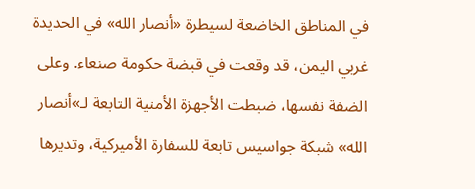في المناطق الخاضعة لسيطرة «أنصار الله» في الحديدة غربي اليمن، قد وقعت في قبضة حكومة صنعاء. وعلى الضفة نفسها، ضبطت الأجهزة الأمنية التابعة لـ»أنصار الله» شبكة جواسيس تابعة للسفارة الأميركية، وتديرها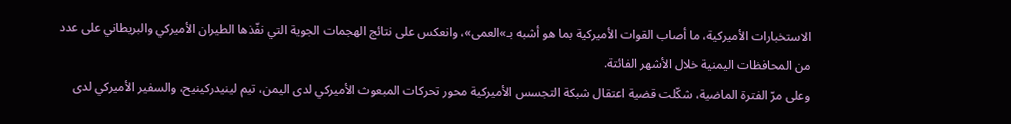الاستخبارات الأميركية، ما أصاب القوات الأميركية بما هو أشبه بـ»العمى»، وانعكس على نتائج الهجمات الجوية التي نفّذها الطيران الأميركي والبريطاني على عدد من المحافظات اليمنية خلال الأشهر الفائتة.
وعلى مرّ الفترة الماضية، شكّلت قضية اعتقال شبكة التجسس الأميركية محور تحركات المبعوث الأميركي لدى اليمن، تيم لينيدركينيح، والسفير الأميركي لدى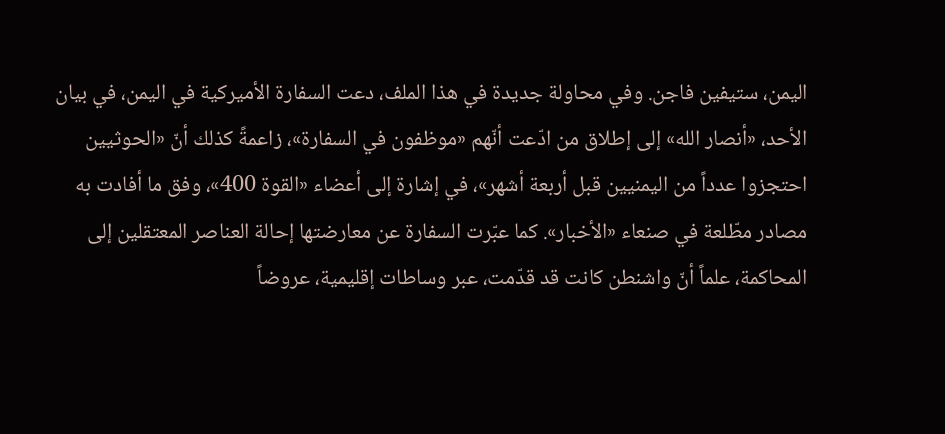اليمن، ستيفين فاجن. وفي محاولة جديدة في هذا الملف، دعت السفارة الأميركية في اليمن، في بيان الأحد، «أنصار الله» إلى إطلاق من ادّعت أنّهم «موظفون في السفارة»، زاعمةً كذلك أنّ «الحوثيين احتجزوا عدداً من اليمنيين قبل أربعة أشهر»، في إشارة إلى أعضاء «القوة 400»، وفق ما أفادت به مصادر مطّلعة في صنعاء «الأخبار». كما عبّرت السفارة عن معارضتها إحالة العناصر المعتقلين إلى المحاكمة، علماً أنّ واشنطن كانت قد قدّمت، عبر وساطات إقليمية، عروضاً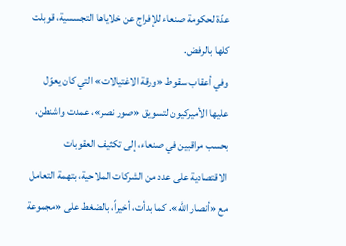عدّة لحكومة صنعاء للإفراج عن خلاياها التجسسية، قوبلت كلها بالرفض.
وفي أعقاب سقوط «ورقة الاغتيالات» التي كان يعوّل عليها الأميركيون لتسويق «صور نصر»، عمدت واشنطن، بحسب مراقبين في صنعاء، إلى تكثيف العقوبات الاقتصادية على عدد من الشركات الملاحية، بتهمة التعامل مع «أنصار الله». كما بدأت، أخيراً، بالضغط على «مجموعة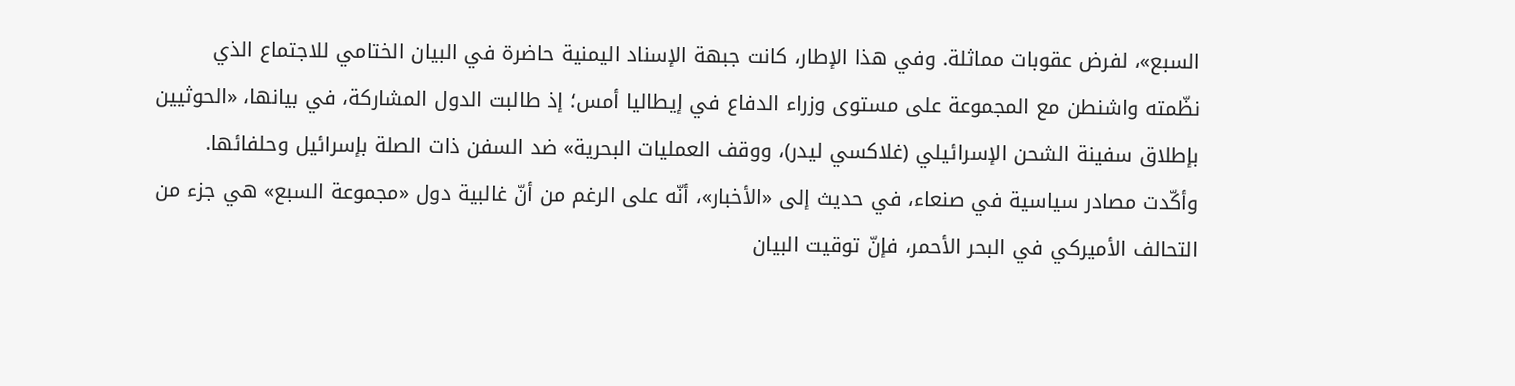السبع»، لفرض عقوبات مماثلة. وفي هذا الإطار، كانت جبهة الإسناد اليمنية حاضرة في البيان الختامي للاجتماع الذي نظّمته واشنطن مع المجموعة على مستوى وزراء الدفاع في إيطاليا أمس؛ إذ طالبت الدول المشاركة، في بيانها، «الحوثيين بإطلاق سفينة الشحن الإسرائيلي (غلاكسي ليدر)، ووقف العمليات البحرية» ضد السفن ذات الصلة بإسرائيل وحلفائها. وأكّدت مصادر سياسية في صنعاء، في حديث إلى «الأخبار»، أنّه على الرغم من أنّ غالبية دول «مجموعة السبع» هي جزء من التحالف الأميركي في البحر الأحمر، فإنّ توقيت البيان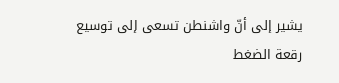يشير إلى أنّ واشنطن تسعى إلى توسيع رقعة الضغط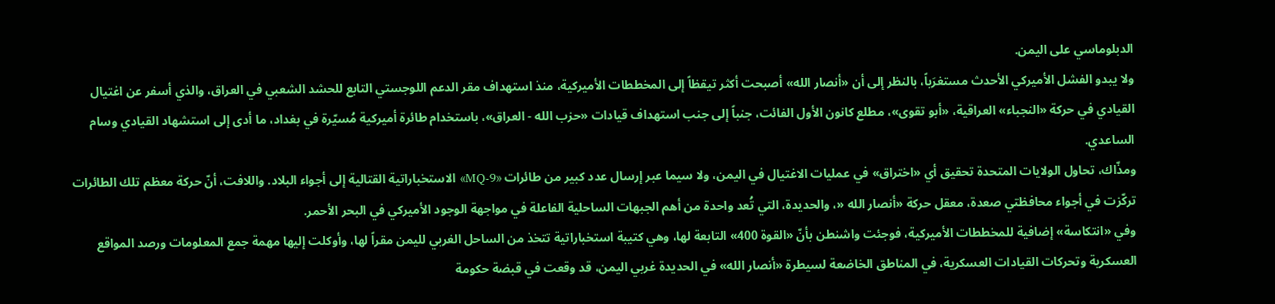الدبلوماسي على اليمن.
ولا يبدو الفشل الأميركي الأحدث مستغرَباً، بالنظر إلى أن «أنصار الله» أصبحت أكثر تيقظاً إلى المخططات الأميركية، منذ استهداف مقر الدعم اللوجستي التابع للحشد الشعبي في العراق، والذي أسفر عن اغتيال القيادي في حركة «النجباء» العراقية، «أبو تقوى»، مطلع كانون الأول الفائت، جنباً إلى جنب استهداف قيادات «حزب الله - العراق»، باستخدام طائرة أميركية مُسيّرة في بغداد، ما أدى إلى استشهاد القيادي وسام الساعدي.
ومذّاك، تحاول الولايات المتحدة تحقيق أي «اختراق» في عمليات الاغتيال في اليمن، ولا سيما عبر إرسال عدد كبير من طائرات «MQ-9» الاستخباراتية القتالية إلى أجواء البلاد. واللافت، أنّ حركة معظم تلك الطائرات تركّزت في أجواء محافظتي صعدة، معقل حركة «أنصار الله «، والحديدة، التي تُعد واحدة من أهم الجبهات الساحلية الفاعلة في مواجهة الوجود الأميركي في البحر الأحمر.
وفي «انتكاسة» إضافية للمخططات الأميركية، فوجئت واشنطن بأنّ «القوة 400» التابعة لها، وهي كتيبة استخباراتية تتخذ من الساحل الغربي لليمن مقراً لها، وأوكلت إليها مهمة جمع المعلومات ورصد المواقع العسكرية وتحركات القيادات العسكرية، في المناطق الخاضعة لسيطرة «أنصار الله» في الحديدة غربي اليمن، قد وقعت في قبضة حكومة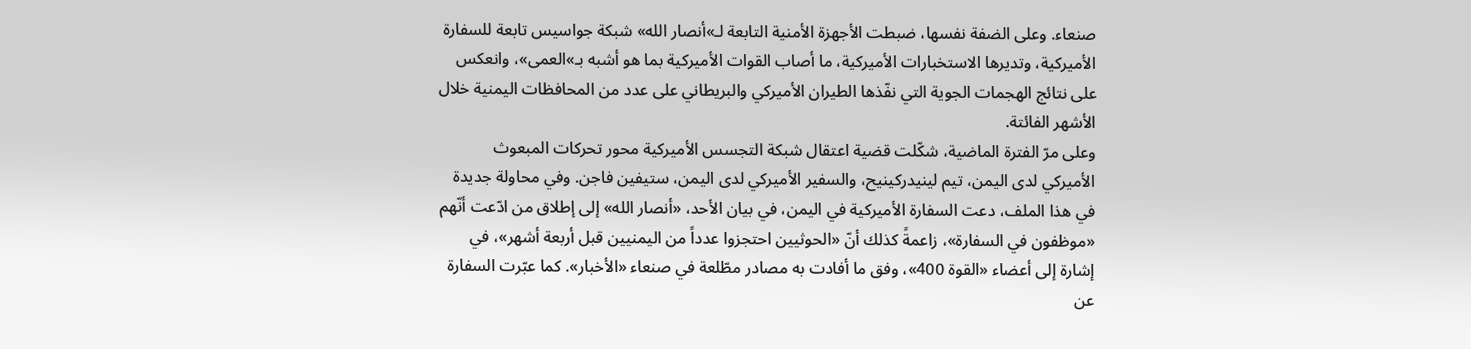صنعاء. وعلى الضفة نفسها، ضبطت الأجهزة الأمنية التابعة لـ»أنصار الله» شبكة جواسيس تابعة للسفارة الأميركية، وتديرها الاستخبارات الأميركية، ما أصاب القوات الأميركية بما هو أشبه بـ»العمى»، وانعكس على نتائج الهجمات الجوية التي نفّذها الطيران الأميركي والبريطاني على عدد من المحافظات اليمنية خلال الأشهر الفائتة.
وعلى مرّ الفترة الماضية، شكّلت قضية اعتقال شبكة التجسس الأميركية محور تحركات المبعوث الأميركي لدى اليمن، تيم لينيدركينيح، والسفير الأميركي لدى اليمن، ستيفين فاجن. وفي محاولة جديدة في هذا الملف، دعت السفارة الأميركية في اليمن، في بيان الأحد، «أنصار الله» إلى إطلاق من ادّعت أنّهم «موظفون في السفارة»، زاعمةً كذلك أنّ «الحوثيين احتجزوا عدداً من اليمنيين قبل أربعة أشهر»، في إشارة إلى أعضاء «القوة 400»، وفق ما أفادت به مصادر مطّلعة في صنعاء «الأخبار». كما عبّرت السفارة عن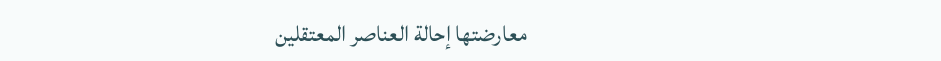معارضتها إحالة العناصر المعتقلين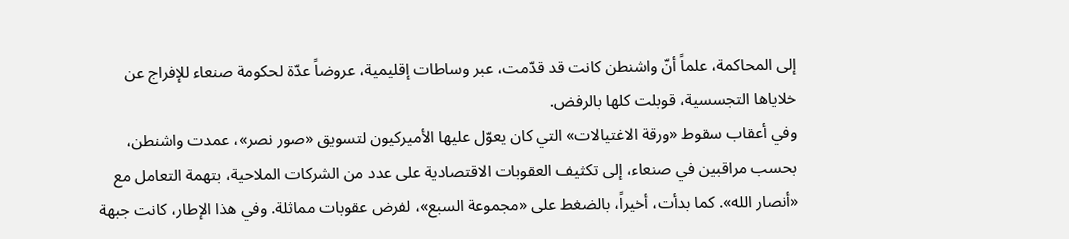إلى المحاكمة، علماً أنّ واشنطن كانت قد قدّمت، عبر وساطات إقليمية، عروضاً عدّة لحكومة صنعاء للإفراج عن خلاياها التجسسية، قوبلت كلها بالرفض.
وفي أعقاب سقوط «ورقة الاغتيالات» التي كان يعوّل عليها الأميركيون لتسويق «صور نصر»، عمدت واشنطن، بحسب مراقبين في صنعاء، إلى تكثيف العقوبات الاقتصادية على عدد من الشركات الملاحية، بتهمة التعامل مع «أنصار الله». كما بدأت، أخيراً، بالضغط على «مجموعة السبع»، لفرض عقوبات مماثلة. وفي هذا الإطار، كانت جبهة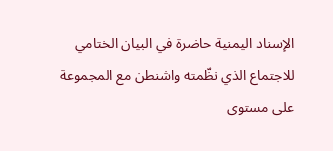الإسناد اليمنية حاضرة في البيان الختامي للاجتماع الذي نظّمته واشنطن مع المجموعة على مستوى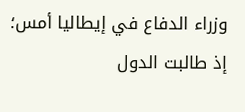وزراء الدفاع في إيطاليا أمس؛ إذ طالبت الدول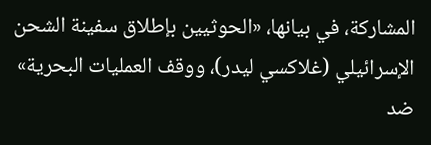المشاركة، في بيانها، «الحوثيين بإطلاق سفينة الشحن الإسرائيلي (غلاكسي ليدر)، ووقف العمليات البحرية» ضد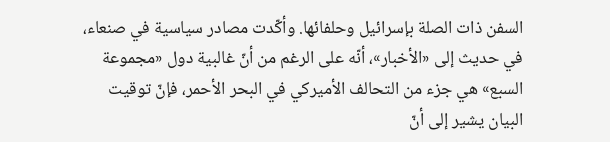السفن ذات الصلة بإسرائيل وحلفائها. وأكّدت مصادر سياسية في صنعاء، في حديث إلى «الأخبار»، أنّه على الرغم من أنّ غالبية دول «مجموعة السبع» هي جزء من التحالف الأميركي في البحر الأحمر، فإنّ توقيت البيان يشير إلى أنّ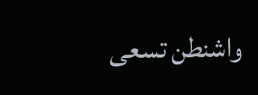واشنطن تسعى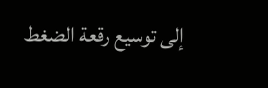إلى توسيع رقعة الضغط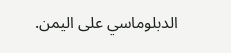الدبلوماسي على اليمن.